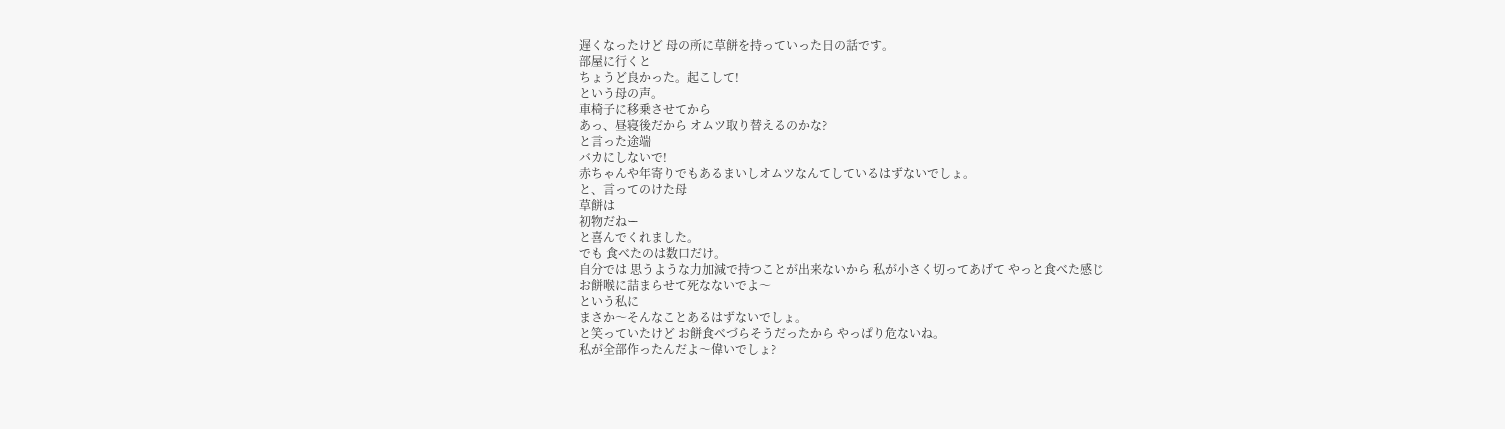遅くなったけど 母の所に草餅を持っていった日の話です。
部屋に行くと
ちょうど良かった。起こして!
という母の声。
車椅子に移乗させてから
あっ、昼寝後だから オムツ取り替えるのかな?
と言った途端
バカにしないで!
赤ちゃんや年寄りでもあるまいしオムツなんてしているはずないでしょ。
と、言ってのけた母
草餅は
初物だねー
と喜んでくれました。
でも 食べたのは数口だけ。
自分では 思うような力加減で持つことが出来ないから 私が小さく切ってあげて やっと食べた感じ
お餅喉に詰まらせて死なないでよ〜
という私に
まさか〜そんなことあるはずないでしょ。
と笑っていたけど お餅食べづらそうだったから やっぱり危ないね。
私が全部作ったんだよ〜偉いでしょ?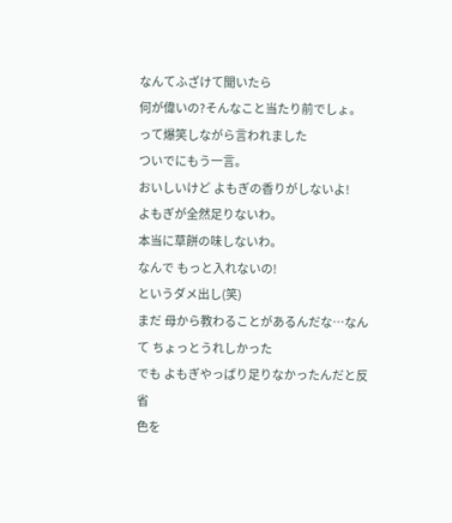なんてふざけて聞いたら
何が偉いの?そんなこと当たり前でしょ。
って爆笑しながら言われました
ついでにもう一言。
おいしいけど よもぎの香りがしないよ!
よもぎが全然足りないわ。
本当に草餅の味しないわ。
なんで もっと入れないの!
というダメ出し(笑)
まだ 母から教わることがあるんだな…なんて ちょっとうれしかった
でも よもぎやっぱり足りなかったんだと反省
色を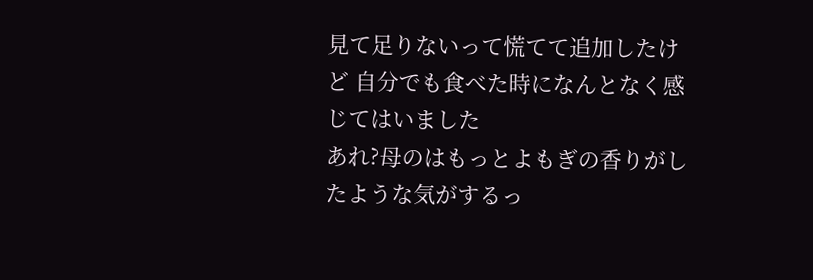見て足りないって慌てて追加したけど 自分でも食べた時になんとなく感じてはいました
あれ?母のはもっとよもぎの香りがしたような気がするっ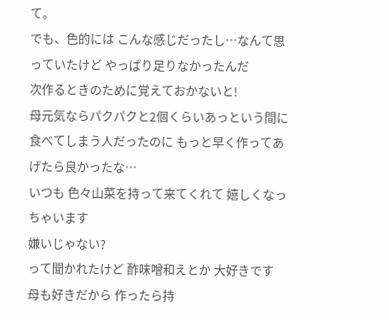て。
でも、色的には こんな感じだったし…なんて思っていたけど やっぱり足りなかったんだ
次作るときのために覚えておかないと!
母元気ならパクパクと2個くらいあっという間に食べてしまう人だったのに もっと早く作ってあげたら良かったな…
いつも 色々山菜を持って来てくれて 嬉しくなっちゃいます
嫌いじゃない?
って聞かれたけど 酢味噌和えとか 大好きです
母も好きだから 作ったら持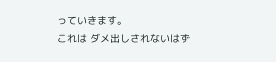っていきます。
これは ダメ出しされないはず